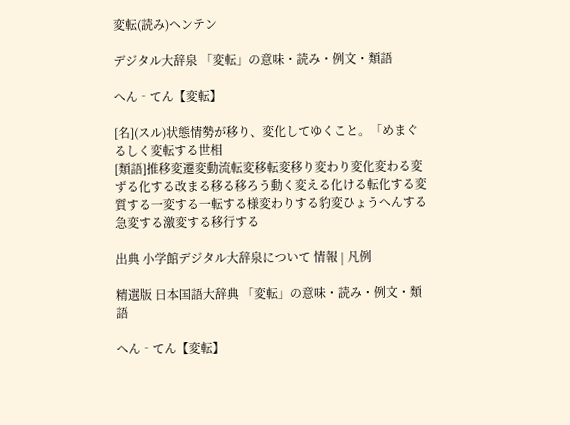変転(読み)ヘンテン

デジタル大辞泉 「変転」の意味・読み・例文・類語

へん‐てん【変転】

[名](スル)状態情勢が移り、変化してゆくこと。「めまぐるしく変転する世相
[類語]推移変遷変動流転変移転変移り変わり変化変わる変ずる化する改まる移る移ろう動く変える化ける転化する変質する一変する一転する様変わりする豹変ひょうへんする急変する激変する移行する

出典 小学館デジタル大辞泉について 情報 | 凡例

精選版 日本国語大辞典 「変転」の意味・読み・例文・類語

へん‐てん【変転】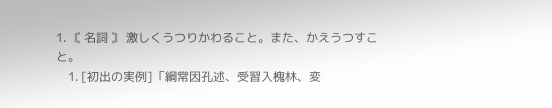1. 〘 名詞 〙 激しくうつりかわること。また、かえうつすこと。
    1. [初出の実例]「綱常因孔述、受習入槐林、変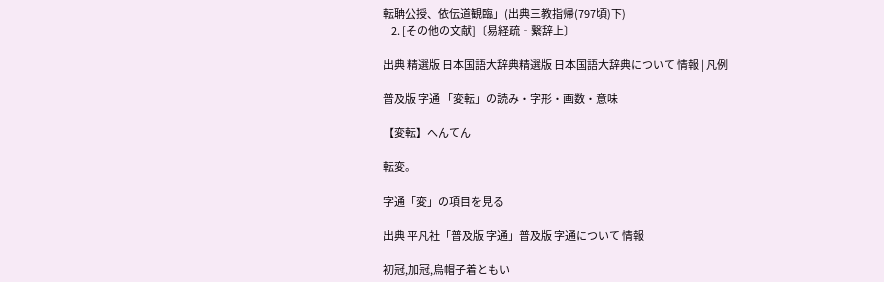転聃公授、依伝道観臨」(出典三教指帰(797頃)下)
    2. [その他の文献]〔易経疏‐繋辞上〕

出典 精選版 日本国語大辞典精選版 日本国語大辞典について 情報 | 凡例

普及版 字通 「変転」の読み・字形・画数・意味

【変転】へんてん

転変。

字通「変」の項目を見る

出典 平凡社「普及版 字通」普及版 字通について 情報

初冠,加冠,烏帽子着ともい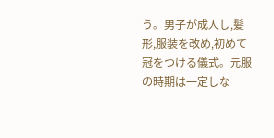う。男子が成人し,髪形,服装を改め,初めて冠をつける儀式。元服の時期は一定しな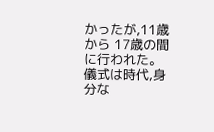かったが,11歳から 17歳の間に行われた。儀式は時代,身分な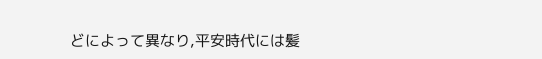どによって異なり,平安時代には髪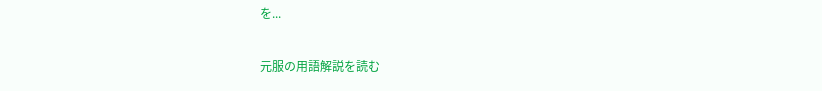を...

元服の用語解説を読む